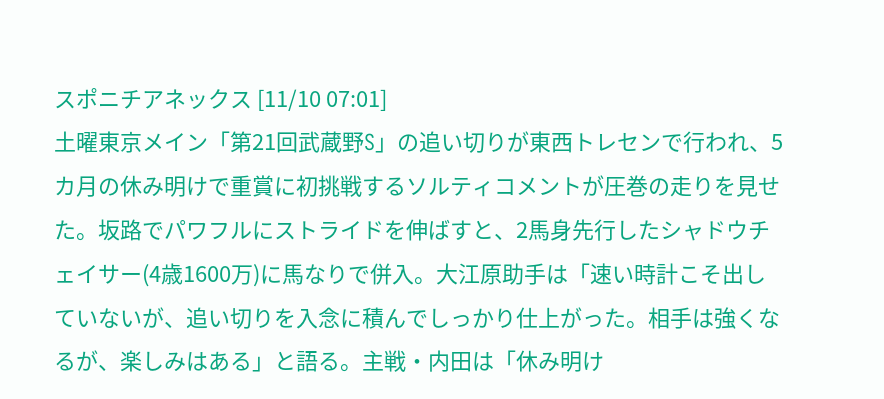スポニチアネックス [11/10 07:01]
土曜東京メイン「第21回武蔵野S」の追い切りが東西トレセンで行われ、5カ月の休み明けで重賞に初挑戦するソルティコメントが圧巻の走りを見せた。坂路でパワフルにストライドを伸ばすと、2馬身先行したシャドウチェイサー(4歳1600万)に馬なりで併入。大江原助手は「速い時計こそ出していないが、追い切りを入念に積んでしっかり仕上がった。相手は強くなるが、楽しみはある」と語る。主戦・内田は「休み明け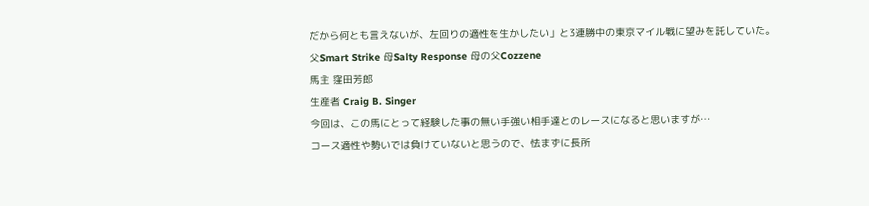だから何とも言えないが、左回りの適性を生かしたい」と3連勝中の東京マイル戦に望みを託していた。
父Smart Strike 母Salty Response 母の父Cozzene
馬主 窪田芳郎
生産者 Craig B. Singer
今回は、この馬にとって経験した事の無い手強い相手達とのレースになると思いますが…
コース適性や勢いでは負けていないと思うので、怯まずに長所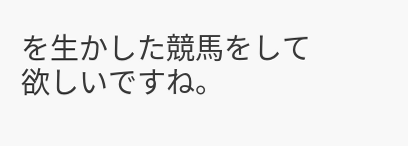を生かした競馬をして欲しいですね。